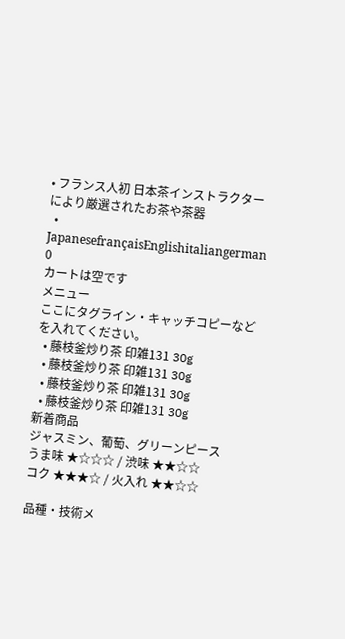• フランス人初 日本茶インストラクターにより厳選されたお茶や茶器
  • JapanesefrançaisEnglishitaliangerman
0
カートは空です
メニュー
ここにタグライン・キャッチコピーなどを入れてください。
  • 藤枝釜炒り茶 印雑131 30g
  • 藤枝釜炒り茶 印雑131 30g
  • 藤枝釜炒り茶 印雑131 30g
  • 藤枝釜炒り茶 印雑131 30g
新着商品
ジャスミン、葡萄、グリーンピース
うま味 ★☆☆☆ / 渋味 ★★☆☆
コク ★★★☆ / 火入れ ★★☆☆

品種・技術メ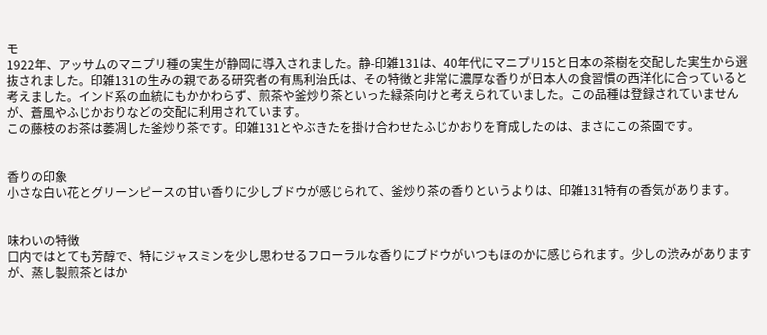モ
1922年、アッサムのマニプリ種の実生が静岡に導入されました。静-印雑131は、40年代にマニプリ15と日本の茶樹を交配した実生から選抜されました。印雑131の生みの親である研究者の有馬利治氏は、その特徴と非常に濃厚な香りが日本人の食習慣の西洋化に合っていると考えました。インド系の血統にもかかわらず、煎茶や釜炒り茶といった緑茶向けと考えられていました。この品種は登録されていませんが、蒼風やふじかおりなどの交配に利用されています。
この藤枝のお茶は萎凋した釜炒り茶です。印雑131とやぶきたを掛け合わせたふじかおりを育成したのは、まさにこの茶園です。


香りの印象
小さな白い花とグリーンピースの甘い香りに少しブドウが感じられて、釜炒り茶の香りというよりは、印雑131特有の香気があります。


味わいの特徴
口内ではとても芳醇で、特にジャスミンを少し思わせるフローラルな香りにブドウがいつもほのかに感じられます。少しの渋みがありますが、蒸し製煎茶とはか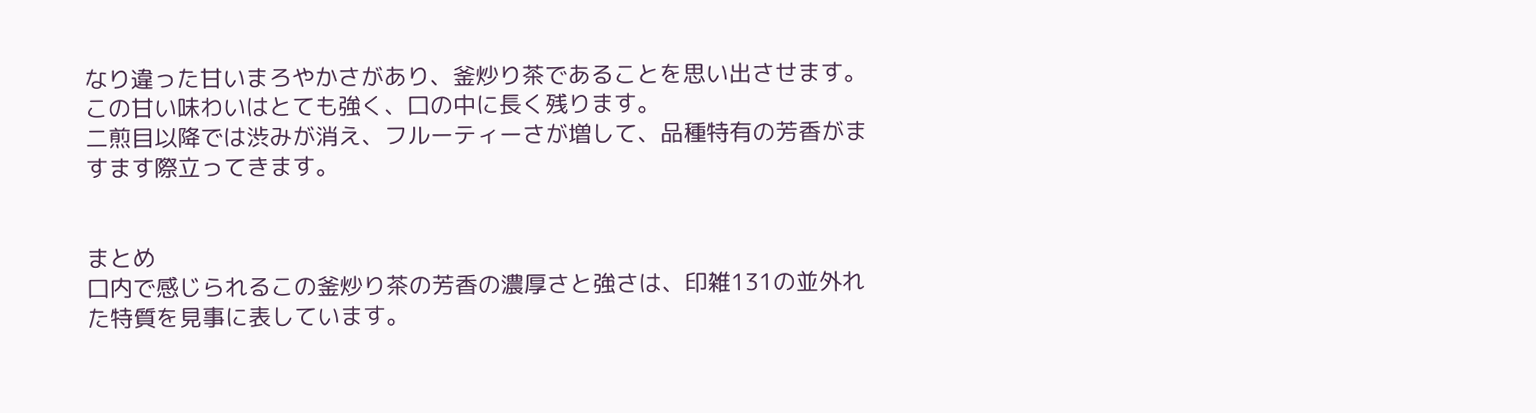なり違った甘いまろやかさがあり、釜炒り茶であることを思い出させます。この甘い味わいはとても強く、口の中に長く残ります。
二煎目以降では渋みが消え、フルーティーさが増して、品種特有の芳香がますます際立ってきます。


まとめ
口内で感じられるこの釜炒り茶の芳香の濃厚さと強さは、印雑131の並外れた特質を見事に表しています。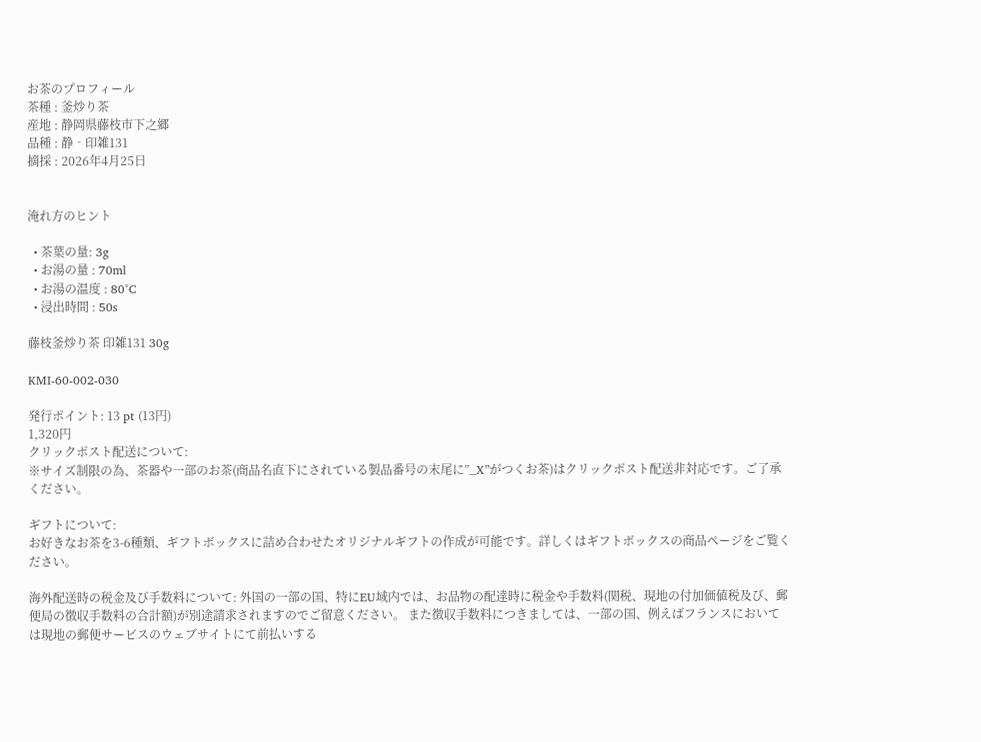お茶のプロフィール
茶種 : 釜炒り茶
産地 : 静岡県藤枝市下之郷
品種 : 静‐印雑131
摘採 : 2026年4月25日


淹れ方のヒント

  • 茶葉の量: 3g
  • お湯の量 : 70ml
  • お湯の温度 : 80°C
  • 浸出時間 : 50s

藤枝釜炒り茶 印雑131 30g

KMI-60-002-030

発行ポイント: 13 pt (13円)
1,320円
クリックポスト配送について:
※サイズ制限の為、茶器や一部のお茶(商品名直下にされている製品番号の末尾に”_X”がつくお茶)はクリックポスト配送非対応です。ご了承ください。

ギフトについて:
お好きなお茶を3-6種類、ギフトボックスに詰め合わせたオリジナルギフトの作成が可能です。詳しくはギフトボックスの商品ページをご覧ください。

海外配送時の税金及び手数料について: 外国の一部の国、特にEU域内では、お品物の配達時に税金や手数料(関税、現地の付加価値税及び、郵便局の徴収手数料の合計額)が別途請求されますのでご留意ください。 また徴収手数料につきましては、一部の国、例えばフランスにおいては現地の郵便サービスのウェブサイトにて前払いする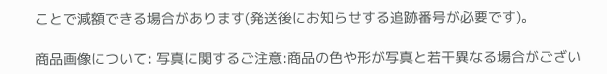ことで減額できる場合があります(発送後にお知らせする追跡番号が必要です)。

商品画像について: 写真に関するご注意:商品の色や形が写真と若干異なる場合がござい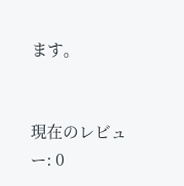ます。


現在のレビュー: 0